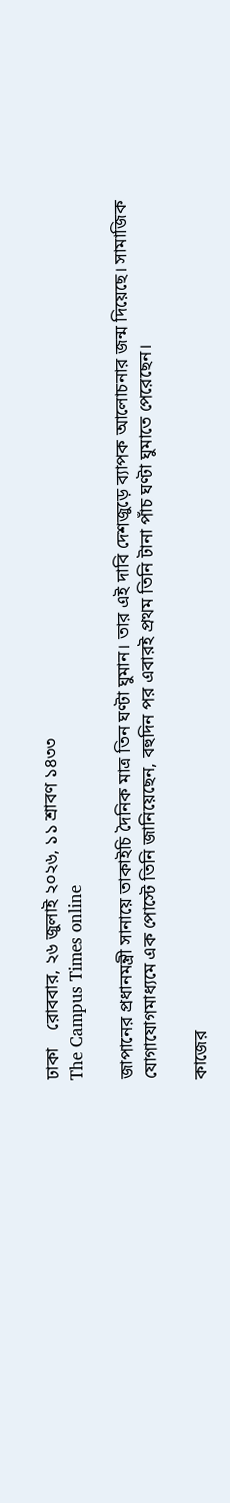ঢাকা    রোববার, ২৬ জুলাই ২০২৬, ১১ শ্রাবণ ১৪৩৩
The Campus Times online

জাপানের প্রধানমন্ত্রী সানায়ে তাকাইচি দৈনিক মাত্র তিন ঘণ্টা ঘুমান। তার এই দাবি দেশজুড়ে ব্যাপক আলোচনার জন্ম দিয়েছে। সামাজিক যোগাযোগমাধ্যমে এক পোস্টে তিনি জানিয়েছেন, বহুদিন পর এবারই প্রথম তিনি টানা পাঁচ ঘণ্টা ঘুমাতে পেরেছেন।

কাজের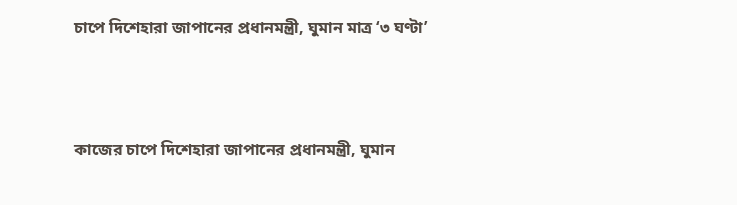চাপে দিশেহারা জাপানের প্রধানমন্ত্রী, ঘুমান মাত্র ‘৩ ঘণ্টা’



কাজের চাপে দিশেহারা জাপানের প্রধানমন্ত্রী, ঘুমান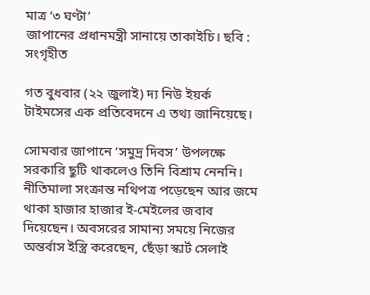মাত্র ‘৩ ঘণ্টা’
জাপানের প্রধানমন্ত্রী সানায়ে তাকাইচি। ছবি : সংগৃহীত

গত বুধবার (২২ জুলাই) দ্য নিউ ইয়র্ক টাইমসের এক প্রতিবেদনে এ তথ্য জানিয়েছে।

সোমবার জাপানে ‘সমুদ্র দিবস’ উপলক্ষে সরকারি ছুটি থাকলেও তিনি বিশ্রাম নেননি। নীতিমালা সংক্রান্ত নথিপত্র পড়েছেন আর জমে থাকা হাজার হাজার ই-মেইলের জবাব দিয়েছেন। অবসরের সামান্য সময়ে নিজের অন্তর্বাস ইস্ত্রি করেছেন, ছেঁড়া স্কার্ট সেলাই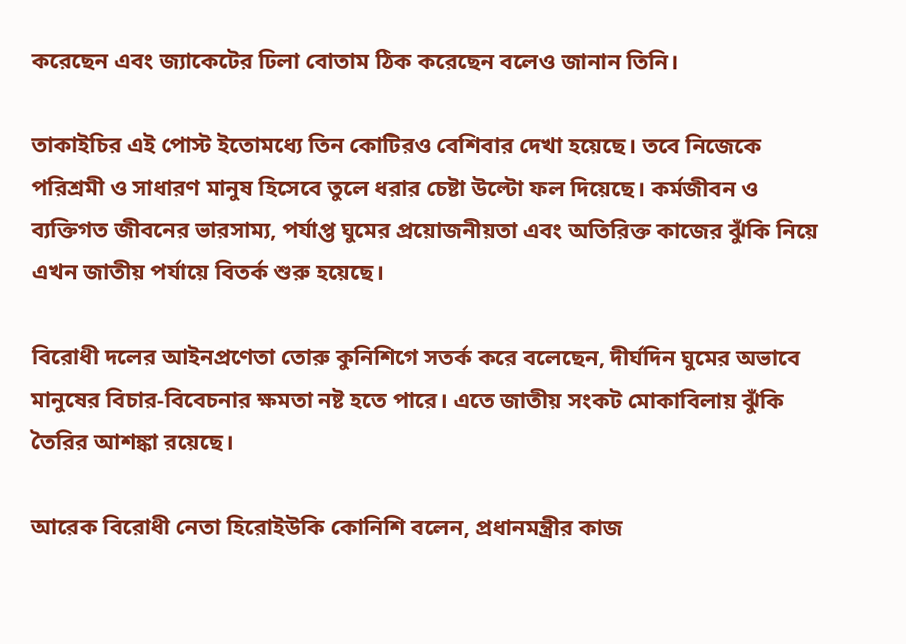করেছেন এবং জ্যাকেটের ঢিলা বোতাম ঠিক করেছেন বলেও জানান তিনি।

তাকাইচির এই পোস্ট ইতোমধ্যে তিন কোটিরও বেশিবার দেখা হয়েছে। তবে নিজেকে পরিশ্রমী ও সাধারণ মানুষ হিসেবে তুলে ধরার চেষ্টা উল্টো ফল দিয়েছে। কর্মজীবন ও ব্যক্তিগত জীবনের ভারসাম্য, পর্যাপ্ত ঘুমের প্রয়োজনীয়তা এবং অতিরিক্ত কাজের ঝুঁকি নিয়ে এখন জাতীয় পর্যায়ে বিতর্ক শুরু হয়েছে।

বিরোধী দলের আইনপ্রণেতা তোরু কুনিশিগে সতর্ক করে বলেছেন, দীর্ঘদিন ঘুমের অভাবে মানুষের বিচার-বিবেচনার ক্ষমতা নষ্ট হতে পারে। এতে জাতীয় সংকট মোকাবিলায় ঝুঁকি তৈরির আশঙ্কা রয়েছে।

আরেক বিরোধী নেতা হিরোইউকি কোনিশি বলেন, প্রধানমন্ত্রীর কাজ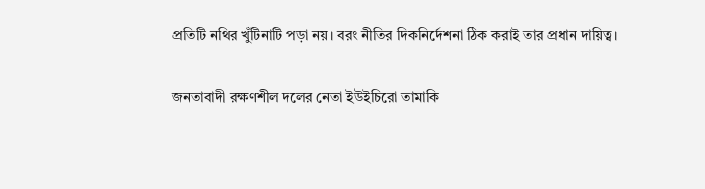প্রতিটি নথির খুঁটিনাটি পড়া নয়। বরং নীতির দিকনির্দেশনা ঠিক করাই তার প্রধান দায়িত্ব।

জনতাবাদী রক্ষণশীল দলের নেতা ইউইচিরো তামাকি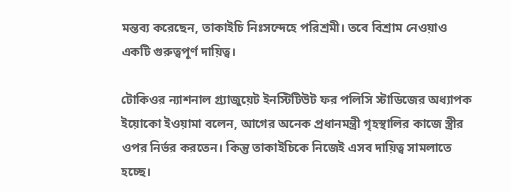মন্তব্য করেছেন, তাকাইচি নিঃসন্দেহে পরিশ্রমী। তবে বিশ্রাম নেওয়াও একটি গুরুত্বপূর্ণ দায়িত্ব।

টোকিওর ন্যাশনাল গ্র্যাজুয়েট ইনস্টিটিউট ফর পলিসি স্টাডিজের অধ্যাপক ইয়োকো ইওয়ামা বলেন, আগের অনেক প্রধানমন্ত্রী গৃহস্থালির কাজে স্ত্রীর ওপর নির্ভর করতেন। কিন্তু তাকাইচিকে নিজেই এসব দায়িত্ব সামলাতে হচ্ছে।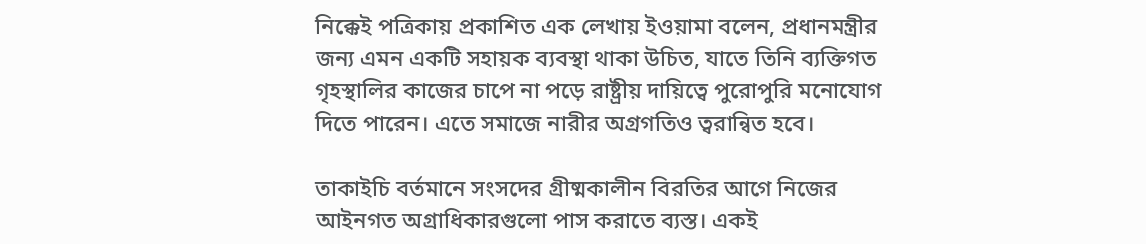নিক্কেই পত্রিকায় প্রকাশিত এক লেখায় ইওয়ামা বলেন, প্রধানমন্ত্রীর জন্য এমন একটি সহায়ক ব্যবস্থা থাকা উচিত, যাতে তিনি ব্যক্তিগত গৃহস্থালির কাজের চাপে না পড়ে রাষ্ট্রীয় দায়িত্বে পুরোপুরি মনোযোগ দিতে পারেন। এতে সমাজে নারীর অগ্রগতিও ত্বরান্বিত হবে।

তাকাইচি বর্তমানে সংসদের গ্রীষ্মকালীন বিরতির আগে নিজের আইনগত অগ্রাধিকারগুলো পাস করাতে ব্যস্ত। একই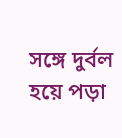সঙ্গে দুর্বল হয়ে পড়া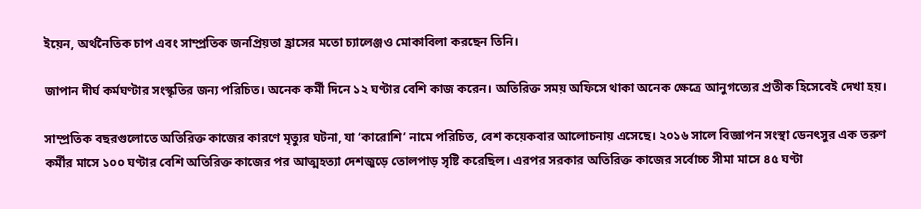ইয়েন, অর্থনৈতিক চাপ এবং সাম্প্রতিক জনপ্রিয়তা হ্রাসের মতো চ্যালেঞ্জও মোকাবিলা করছেন তিনি।

জাপান দীর্ঘ কর্মঘণ্টার সংস্কৃতির জন্য পরিচিত। অনেক কর্মী দিনে ১২ ঘণ্টার বেশি কাজ করেন। অতিরিক্ত সময় অফিসে থাকা অনেক ক্ষেত্রে আনুগত্যের প্রতীক হিসেবেই দেখা হয়।

সাম্প্রতিক বছরগুলোতে অতিরিক্ত কাজের কারণে মৃত্যুর ঘটনা, যা ‘কারোশি’ নামে পরিচিত, বেশ কয়েকবার আলোচনায় এসেছে। ২০১৬ সালে বিজ্ঞাপন সংস্থা ডেনৎসুর এক তরুণ কর্মীর মাসে ১০০ ঘণ্টার বেশি অতিরিক্ত কাজের পর আত্মহত্যা দেশজুড়ে তোলপাড় সৃষ্টি করেছিল। এরপর সরকার অতিরিক্ত কাজের সর্বোচ্চ সীমা মাসে ৪৫ ঘণ্টা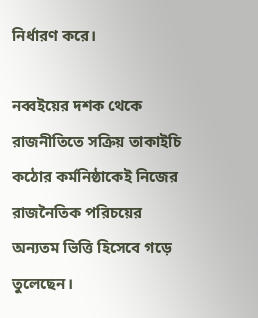নির্ধারণ করে।

নব্বইয়ের দশক থেকে রাজনীতিতে সক্রিয় তাকাইচি কঠোর কর্মনিষ্ঠাকেই নিজের রাজনৈতিক পরিচয়ের অন্যতম ভিত্তি হিসেবে গড়ে তুলেছেন।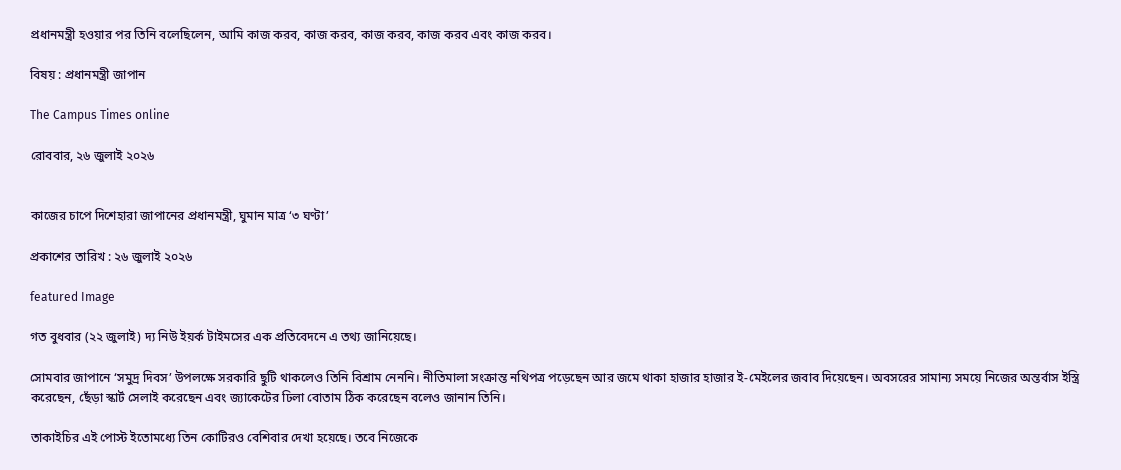প্রধানমন্ত্রী হওয়ার পর তিনি বলেছিলেন, আমি কাজ করব, কাজ করব, কাজ করব, কাজ করব এবং কাজ করব।

বিষয় : প্রধানমন্ত্রী জাপান

The Campus Times online

রোববার, ২৬ জুলাই ২০২৬


কাজের চাপে দিশেহারা জাপানের প্রধানমন্ত্রী, ঘুমান মাত্র ‘৩ ঘণ্টা’

প্রকাশের তারিখ : ২৬ জুলাই ২০২৬

featured Image

গত বুধবার (২২ জুলাই) দ্য নিউ ইয়র্ক টাইমসের এক প্রতিবেদনে এ তথ্য জানিয়েছে।

সোমবার জাপানে ‘সমুদ্র দিবস’ উপলক্ষে সরকারি ছুটি থাকলেও তিনি বিশ্রাম নেননি। নীতিমালা সংক্রান্ত নথিপত্র পড়েছেন আর জমে থাকা হাজার হাজার ই-মেইলের জবাব দিয়েছেন। অবসরের সামান্য সময়ে নিজের অন্তর্বাস ইস্ত্রি করেছেন, ছেঁড়া স্কার্ট সেলাই করেছেন এবং জ্যাকেটের ঢিলা বোতাম ঠিক করেছেন বলেও জানান তিনি।

তাকাইচির এই পোস্ট ইতোমধ্যে তিন কোটিরও বেশিবার দেখা হয়েছে। তবে নিজেকে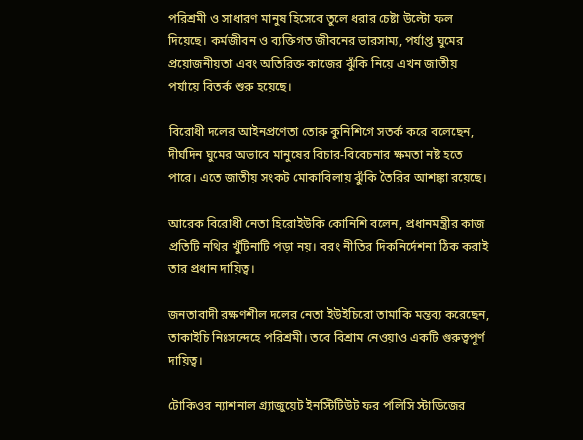পরিশ্রমী ও সাধারণ মানুষ হিসেবে তুলে ধরার চেষ্টা উল্টো ফল দিয়েছে। কর্মজীবন ও ব্যক্তিগত জীবনের ভারসাম্য, পর্যাপ্ত ঘুমের প্রয়োজনীয়তা এবং অতিরিক্ত কাজের ঝুঁকি নিয়ে এখন জাতীয় পর্যায়ে বিতর্ক শুরু হয়েছে।

বিরোধী দলের আইনপ্রণেতা তোরু কুনিশিগে সতর্ক করে বলেছেন, দীর্ঘদিন ঘুমের অভাবে মানুষের বিচার-বিবেচনার ক্ষমতা নষ্ট হতে পারে। এতে জাতীয় সংকট মোকাবিলায় ঝুঁকি তৈরির আশঙ্কা রয়েছে।

আরেক বিরোধী নেতা হিরোইউকি কোনিশি বলেন, প্রধানমন্ত্রীর কাজ প্রতিটি নথির খুঁটিনাটি পড়া নয়। বরং নীতির দিকনির্দেশনা ঠিক করাই তার প্রধান দায়িত্ব।

জনতাবাদী রক্ষণশীল দলের নেতা ইউইচিরো তামাকি মন্তব্য করেছেন, তাকাইচি নিঃসন্দেহে পরিশ্রমী। তবে বিশ্রাম নেওয়াও একটি গুরুত্বপূর্ণ দায়িত্ব।

টোকিওর ন্যাশনাল গ্র্যাজুয়েট ইনস্টিটিউট ফর পলিসি স্টাডিজের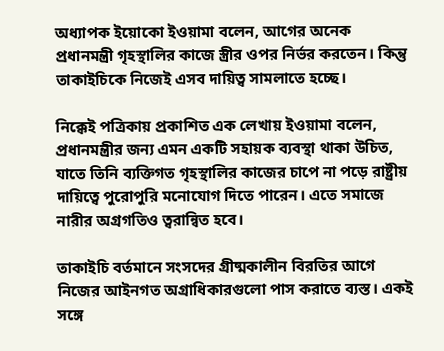অধ্যাপক ইয়োকো ইওয়ামা বলেন, আগের অনেক প্রধানমন্ত্রী গৃহস্থালির কাজে স্ত্রীর ওপর নির্ভর করতেন। কিন্তু তাকাইচিকে নিজেই এসব দায়িত্ব সামলাতে হচ্ছে।

নিক্কেই পত্রিকায় প্রকাশিত এক লেখায় ইওয়ামা বলেন, প্রধানমন্ত্রীর জন্য এমন একটি সহায়ক ব্যবস্থা থাকা উচিত, যাতে তিনি ব্যক্তিগত গৃহস্থালির কাজের চাপে না পড়ে রাষ্ট্রীয় দায়িত্বে পুরোপুরি মনোযোগ দিতে পারেন। এতে সমাজে নারীর অগ্রগতিও ত্বরান্বিত হবে।

তাকাইচি বর্তমানে সংসদের গ্রীষ্মকালীন বিরতির আগে নিজের আইনগত অগ্রাধিকারগুলো পাস করাতে ব্যস্ত। একই সঙ্গে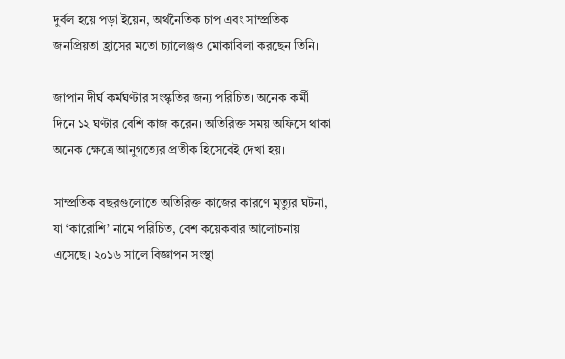দুর্বল হয়ে পড়া ইয়েন, অর্থনৈতিক চাপ এবং সাম্প্রতিক জনপ্রিয়তা হ্রাসের মতো চ্যালেঞ্জও মোকাবিলা করছেন তিনি।

জাপান দীর্ঘ কর্মঘণ্টার সংস্কৃতির জন্য পরিচিত। অনেক কর্মী দিনে ১২ ঘণ্টার বেশি কাজ করেন। অতিরিক্ত সময় অফিসে থাকা অনেক ক্ষেত্রে আনুগত্যের প্রতীক হিসেবেই দেখা হয়।

সাম্প্রতিক বছরগুলোতে অতিরিক্ত কাজের কারণে মৃত্যুর ঘটনা, যা ‘কারোশি’ নামে পরিচিত, বেশ কয়েকবার আলোচনায় এসেছে। ২০১৬ সালে বিজ্ঞাপন সংস্থা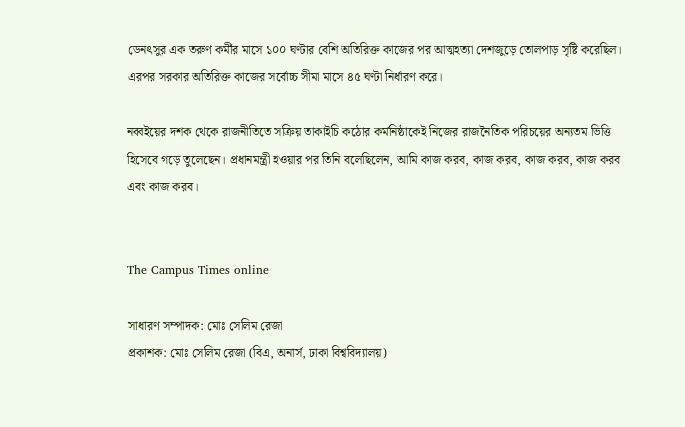ডেনৎসুর এক তরুণ কর্মীর মাসে ১০০ ঘণ্টার বেশি অতিরিক্ত কাজের পর আত্মহত্যা দেশজুড়ে তোলপাড় সৃষ্টি করেছিল। এরপর সরকার অতিরিক্ত কাজের সর্বোচ্চ সীমা মাসে ৪৫ ঘণ্টা নির্ধারণ করে।

নব্বইয়ের দশক থেকে রাজনীতিতে সক্রিয় তাকাইচি কঠোর কর্মনিষ্ঠাকেই নিজের রাজনৈতিক পরিচয়ের অন্যতম ভিত্তি হিসেবে গড়ে তুলেছেন। প্রধানমন্ত্রী হওয়ার পর তিনি বলেছিলেন, আমি কাজ করব, কাজ করব, কাজ করব, কাজ করব এবং কাজ করব।


The Campus Times online

সাধারণ সম্পাদক: মোঃ সেলিম রেজা
প্রকাশক: মোঃ সেলিম রেজা (বিএ, অনার্স, ঢাকা বিশ্ববিদ্যালয়)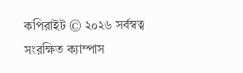কপিরাইট © ২০২৬ সর্বস্বত্ব সংরক্ষিত ক্যাম্পাস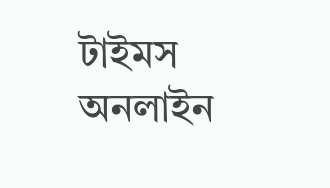টাইমস অনলাইন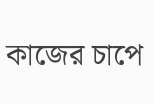কাজের চাপে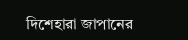দিশেহারা জাপানের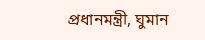প্রধানমন্ত্রী, ঘুমান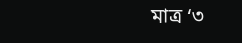মাত্র ‘৩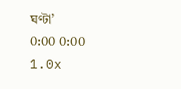ঘণ্টা’
0:00 0:00
1.0x